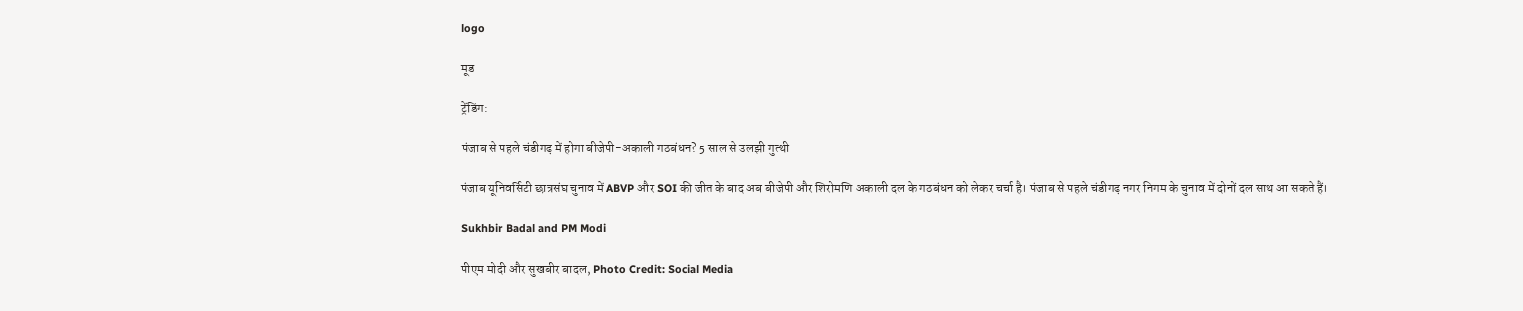logo

मूड

ट्रेंडिंग:

पंजाब से पहले चंडीगढ़ में होगा बीजेपी-अकाली गठबंधन? 5 साल से उलझी गुत्थी

पंजाब यूनिवर्सिटी छात्रसंघ चुनाव में ABVP और SOI की जीत के बाद अब बीजेपी और शिरोमणि अकाली दल के गठबंधन को लेकर चर्चा है। पंजाब से पहले चंडीगढ़ नगर निगम के चुनाव में दोनों दल साथ आ सकते हैं।

Sukhbir Badal and PM Modi

पीएम मोदी और सुखबीर बादल, Photo Credit: Social Media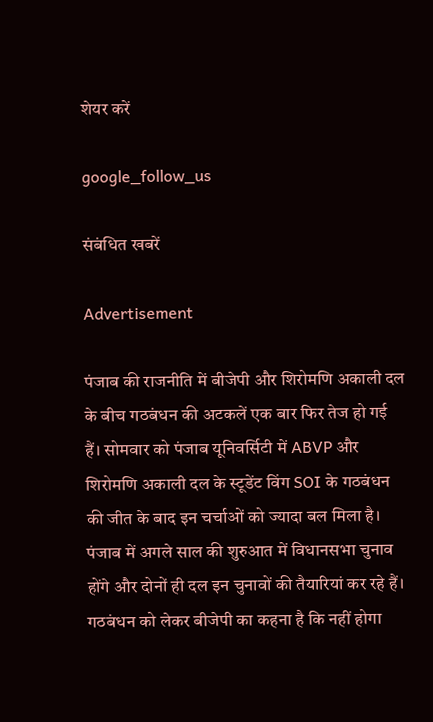शेयर करें

google_follow_us

संबंधित खबरें

Advertisement

पंजाब की राजनीति में बीजेपी और शिरोमणि अकाली दल के बीच गठबंधन की अटकलें एक बार फिर तेज हो गई हैं। सोमवार को पंजाब यूनिवर्सिटी में ABVP और शिरोमणि अकाली दल के स्टूडेंट विंग SOI के गठबंधन की जीत के बाद इन चर्चाओं को ज्यादा बल मिला है। पंजाब में अगले साल की शुरुआत में विधानसभा चुनाव होंगे और दोनों ही दल इन चुनावों की तैयारियां कर रहे हैं। गठबंधन को लेकर बीजेपी का कहना है कि नहीं होगा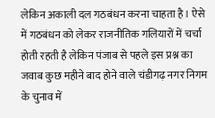लेकिन अकाली दल गठबंधन करना चाहता है। ऐसे में गठबंधन को लेकर राजनीतिक गलियारों में चर्चा होती रहती है लेकिन पंजाब से पहले इस प्रश्न का जवाब कुछ महीने बाद होने वाले चंडीगढ़ नगर निगम के चुनाव में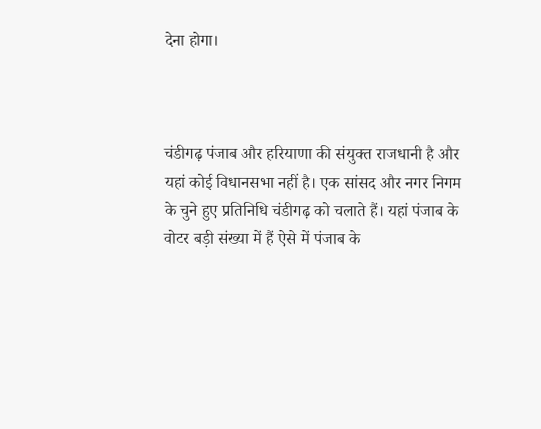देना होगा।



चंडीगढ़ पंजाब और हरियाणा की संयुक्त राजधानी है और यहां कोई विधानसभा नहीं है। एक सांसद और नगर निगम के चुने हुए प्रतिनिधि चंडीगढ़ को चलाते हैं। यहां पंजाब के वोटर बड़ी संख्या में हैं ऐसे में पंजाब के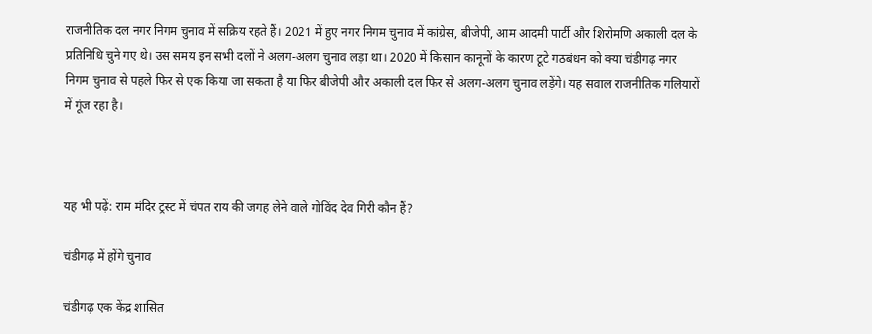राजनीतिक दल नगर निगम चुनाव में सक्रिय रहते हैं। 2021 में हुए नगर निगम चुनाव में कांग्रेस, बीजेपी, आम आदमी पार्टी और शिरोमणि अकाली दल के प्रतिनिधि चुने गए थे। उस समय इन सभी दलों ने अलग-अलग चुनाव लड़ा था। 2020 में किसान कानूनों के कारण टूटे गठबंधन को क्या चंडीगढ़ नगर निगम चुनाव से पहले फिर से एक किया जा सकता है या फिर बीजेपी और अकाली दल फिर से अलग-अलग चुनाव लड़ेंगे। यह सवाल राजनीतिक गलियारों में गूंज रहा है।



यह भी पढ़ें: राम मंदिर ट्रस्ट में चंपत राय की जगह लेने वाले गोविंद देव गिरी कौन हैं?

चंडीगढ़ में होंगे चुनाव

चंडीगढ़ एक केंद्र शासित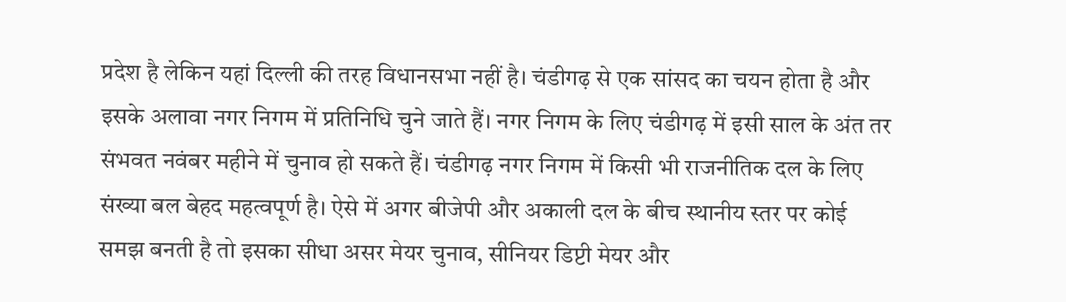प्रदेश है लेकिन यहां दिल्ली की तरह विधानसभा नहीं है। चंडीगढ़ से एक सांसद का चयन होता है और इसके अलावा नगर निगम में प्रतिनिधि चुने जाते हैं। नगर निगम के लिए चंडीगढ़ में इसी साल के अंत तर संभवत नवंबर महीने में चुनाव हो सकते हैं। चंडीगढ़ नगर निगम में किसी भी राजनीतिक दल के लिए संख्या बल बेहद महत्वपूर्ण है। ऐसे में अगर बीजेपी और अकाली दल के बीच स्थानीय स्तर पर कोई समझ बनती है तो इसका सीधा असर मेयर चुनाव, सीनियर डिप्टी मेयर और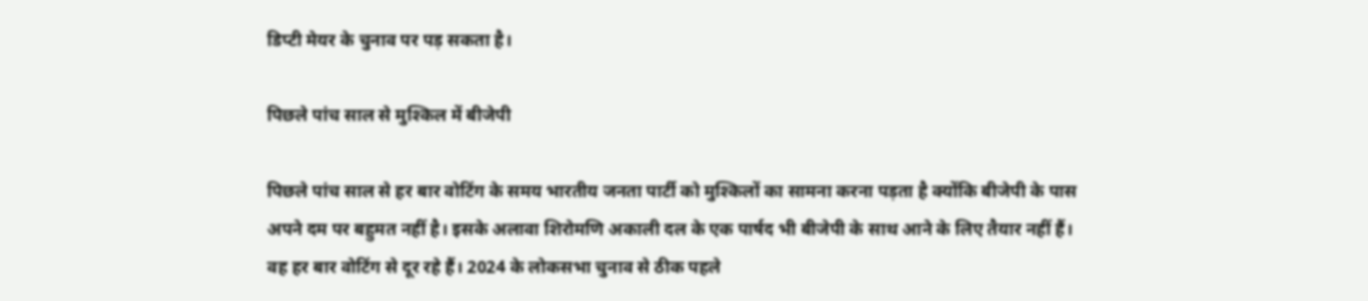डिप्टी मेयर के चुनाव पर पड़ सकता है।

पिछले पांच साल से मुश्किल में बीजेपी

पिछले पांच साल से हर बार वोटिंग के समय भारतीय जनता पार्टी को मुश्किलों का सामना करना पड़ता है क्योंकि बीजेपी के पास अपने दम पर बहुमत नहीं है। इसके अलावा शिरोमणि अकाली दल के एक पार्षद भी बीजेपी के साथ आने के लिए तैयार नहीं हैं। वह हर बार वोटिंग से दूर रहे हैं। 2024 के लोकसभा चुनाव से ठीक पहले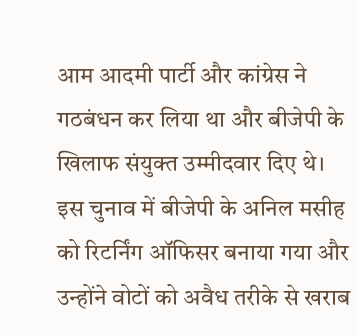आम आदमी पार्टी और कांग्रेस ने गठबंधन कर लिया था और बीजेपी के खिलाफ संयुक्त उम्मीदवार दिए थे। इस चुनाव में बीजेपी के अनिल मसीह को रिटर्निंग ऑफिसर बनाया गया और उन्होंने वोटों को अवैध तरीके से खराब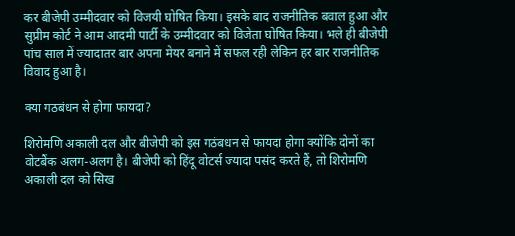कर बीजेपी उम्मीदवार को विजयी घोषित किया। इसके बाद राजनीतिक बवाल हुआ और सुप्रीम कोर्ट ने आम आदमी पार्टी के उम्मीदवार को विजेता घोषित किया। भले ही बीजेपी पांच साल में ज्यादातर बार अपना मेयर बनाने में सफल रही लेकिन हर बार राजनीतिक विवाद हुआ है।

क्या गठबंधन से होगा फायदा?

शिरोमणि अकाली दल और बीजेपी को इस गठंबधन से फायदा होगा क्योंकि दोनों का वोटबैंक अलग-अलग है। बीजेपी को हिंदू वोटर्स ज्यादा पसंद करते हैं, तो शिरोमणि अकाली दल को सिख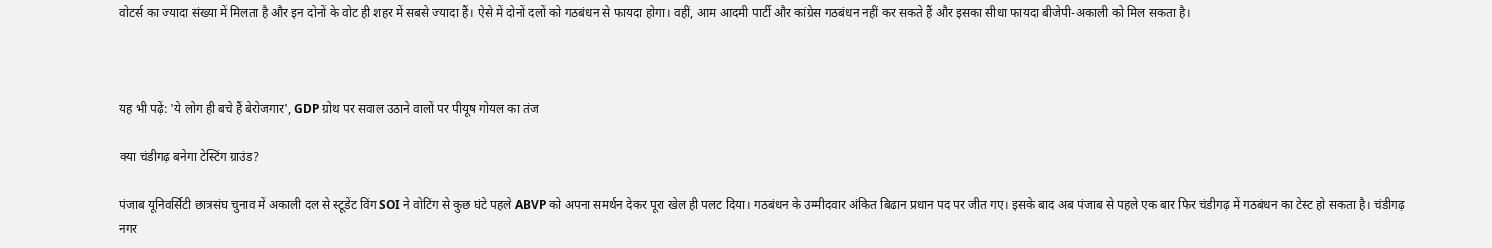वोटर्स का ज्यादा संख्या में मिलता है और इन दोनों के वोट ही शहर में सबसे ज्यादा हैं। ऐसे में दोनों दलों को गठबंधन से फायदा होगा। वहीं, आम आदमी पार्टी और कांग्रेस गठबंधन नहीं कर सकते हैं और इसका सीधा फायदा बीजेपी-अकाली को मिल सकता है।



यह भी पढ़ें: 'ये लोग ही बचे हैं बेरोजगार', GDP ग्रोथ पर सवाल उठाने वालों पर पीयूष गोयल का तंज

क्या चंडीगढ़ बनेगा टेस्टिंग ग्राउंड?

पंजाब यूनिवर्सिटी छात्रसंघ चुनाव में अकाली दल से स्टूडेंट विंग SOI ने वोटिंग से कुछ घंटे पहले ABVP को अपना समर्थन देकर पूरा खेल ही पलट दिया। गठबंधन के उम्मीदवार अंकित बिढान प्रधान पद पर जीत गए। इसके बाद अब पंजाब से पहले एक बार फिर चंडीगढ़ में गठबंधन का टेस्ट हो सकता है। चंडीगढ़ नगर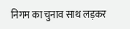निगम का चुनाव साथ लड़कर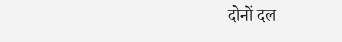दोनों दल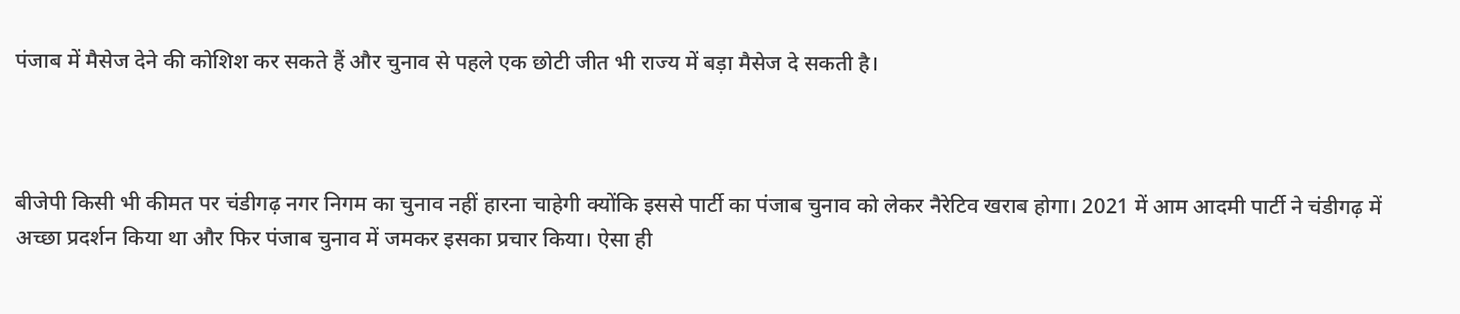पंजाब में मैसेज देने की कोशिश कर सकते हैं और चुनाव से पहले एक छोटी जीत भी राज्य में बड़ा मैसेज दे सकती है।



बीजेपी किसी भी कीमत पर चंडीगढ़ नगर निगम का चुनाव नहीं हारना चाहेगी क्योंकि इससे पार्टी का पंजाब चुनाव को लेकर नैरेटिव खराब होगा। 2021 में आम आदमी पार्टी ने चंडीगढ़ में अच्छा प्रदर्शन किया था और फिर पंजाब चुनाव में जमकर इसका प्रचार किया। ऐसा ही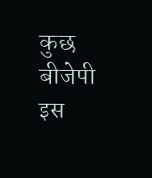कुछ बीजेपी इस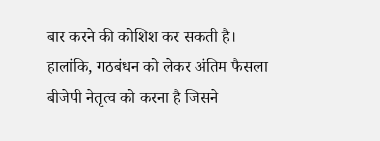बार करने की कोशिश कर सकती है। हालांकि, गठबंधन को लेकर अंतिम फैसला बीजेपी नेतृत्व को करना है जिसने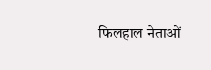फिलहाल नेताओं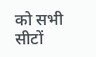को सभी सीटों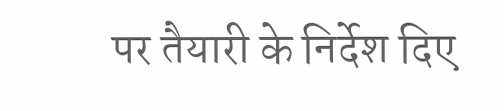पर तैयारी के निर्देश दिए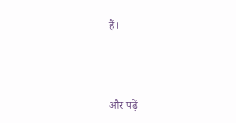हैं।




और पढ़ें